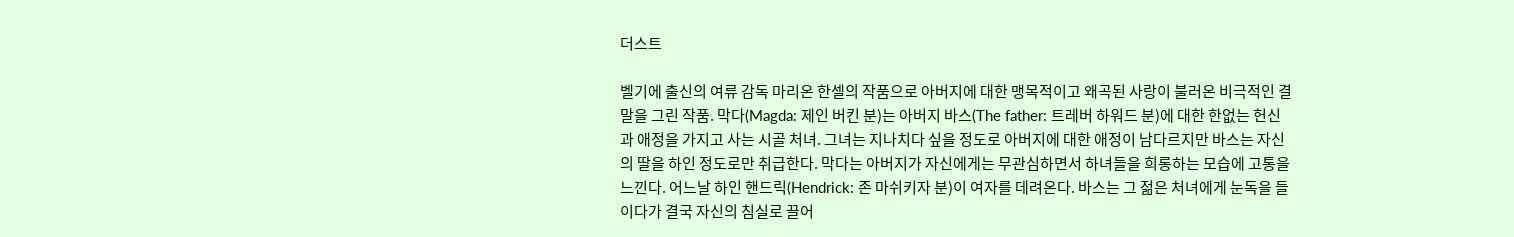더스트

벨기에 출신의 여류 감독 마리온 한셀의 작품으로 아버지에 대한 맹목적이고 왜곡된 사랑이 불러온 비극적인 결말을 그린 작품. 막다(Magda: 제인 버킨 분)는 아버지 바스(The father: 트레버 하워드 분)에 대한 한없는 헌신과 애정을 가지고 사는 시골 처녀. 그녀는 지나치다 싶을 정도로 아버지에 대한 애정이 남다르지만 바스는 자신의 딸을 하인 정도로만 취급한다. 막다는 아버지가 자신에게는 무관심하면서 하녀들을 희롱하는 모습에 고통을 느낀다. 어느날 하인 핸드릭(Hendrick: 존 마쉬키자 분)이 여자를 데려온다. 바스는 그 젊은 처녀에게 눈독을 들이다가 결국 자신의 침실로 끌어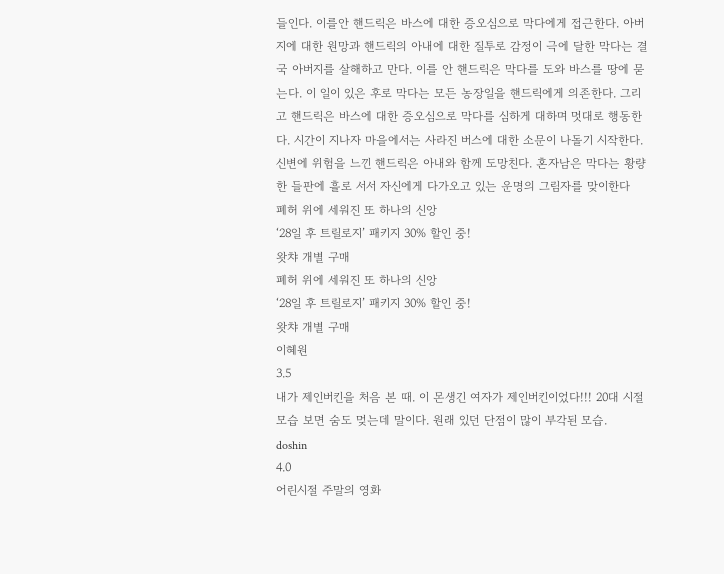들인다. 이를안 핸드릭은 바스에 대한 증오심으로 막다에게 접근한다. 아버지에 대한 원망과 핸드릭의 아내에 대한 질투로 감정이 극에 달한 막다는 결국 아버지를 살해하고 만다. 이를 안 핸드릭은 막다를 도와 바스를 땅에 묻는다. 이 일이 있은 후로 막다는 모든 농장일을 핸드릭에게 의존한다. 그리고 핸드릭은 바스에 대한 증오심으로 막다를 심하게 대하며 멋대로 행동한다. 시간이 지나자 마을에서는 사라진 버스에 대한 소문이 나돌기 시작한다. 신변에 위험을 느낀 핸드릭은 아내와 함께 도망친다. 혼자남은 막다는 황량한 들판에 흘로 서서 자신에게 다가오고 있는 운명의 그림자를 맞이한다
폐허 위에 세워진 또 하나의 신앙
‘28일 후 트릴로지’ 패키지 30% 할인 중!
왓챠 개별 구매
폐허 위에 세워진 또 하나의 신앙
‘28일 후 트릴로지’ 패키지 30% 할인 중!
왓챠 개별 구매
이혜원
3.5
내가 제인버킨을 처음 본 때. 이 몬생긴 여자가 제인버킨이었다!!! 20대 시절 모습 보면 숨도 멎는데 말이다. 원래 있던 단점이 많이 부각된 모습.
doshin
4.0
어린시절 주말의 영화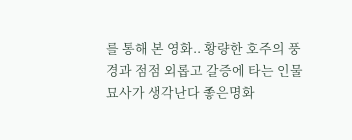를 통해 본 영화.. 황량한 호주의 풍경과 점점 외롭고 갈증에 타는 인물 묘사가 생각난다 좋은명화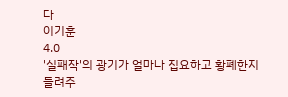다
이기훈
4.0
'실패작'의 광기가 얼마나 집요하고 황폐한지 들려주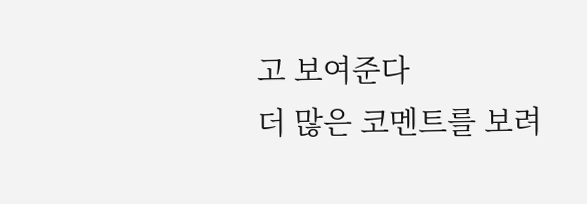고 보여준다
더 많은 코멘트를 보려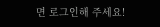면 로그인해 주세요!